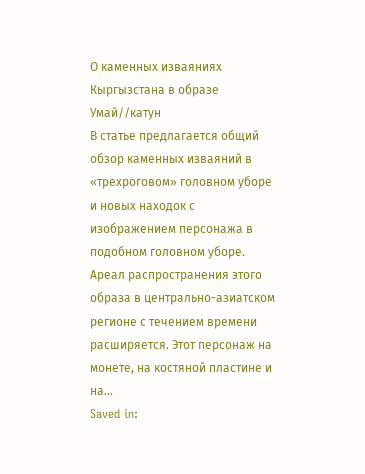О каменных изваяниях Кыргызстана в образе Умай//катун
В статье предлагается общий обзор каменных изваяний в «трехроговом» головном уборе и новых находок с изображением персонажа в подобном головном уборе. Ареал распространения этого образа в центрально-азиатском регионе с течением времени расширяется. Этот персонаж на монете, на костяной пластине и на...
Saved in: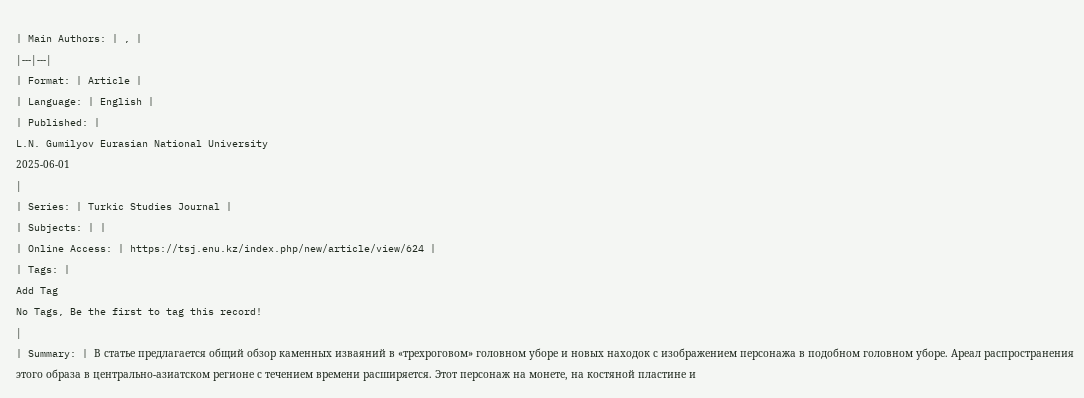| Main Authors: | , |
|---|---|
| Format: | Article |
| Language: | English |
| Published: |
L.N. Gumilyov Eurasian National University
2025-06-01
|
| Series: | Turkic Studies Journal |
| Subjects: | |
| Online Access: | https://tsj.enu.kz/index.php/new/article/view/624 |
| Tags: |
Add Tag
No Tags, Be the first to tag this record!
|
| Summary: | В статье предлагается общий обзор каменных изваяний в «трехроговом» головном уборе и новых находок с изображением персонажа в подобном головном уборе. Ареал распространения этого образа в центрально-азиатском регионе с течением времени расширяется. Этот персонаж на монете, на костяной пластине и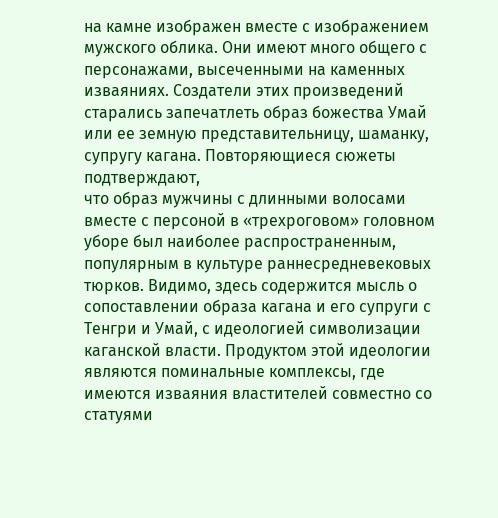на камне изображен вместе с изображением мужского облика. Они имеют много общего с персонажами, высеченными на каменных изваяниях. Создатели этих произведений старались запечатлеть образ божества Умай или ее земную представительницу, шаманку, супругу кагана. Повторяющиеся сюжеты подтверждают,
что образ мужчины с длинными волосами вместе с персоной в «трехроговом» головном уборе был наиболее распространенным, популярным в культуре раннесредневековых тюрков. Видимо, здесь содержится мысль о сопоставлении образа кагана и его супруги с Тенгри и Умай, с идеологией символизации каганской власти. Продуктом этой идеологии являются поминальные комплексы, где имеются изваяния властителей совместно со статуями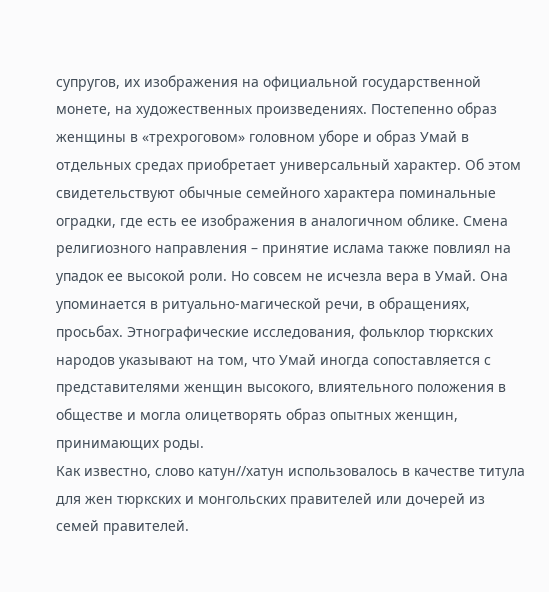супругов, их изображения на официальной государственной монете, на художественных произведениях. Постепенно образ женщины в «трехроговом» головном уборе и образ Умай в отдельных средах приобретает универсальный характер. Об этом свидетельствуют обычные семейного характера поминальные оградки, где есть ее изображения в аналогичном облике. Смена религиозного направления – принятие ислама также повлиял на упадок ее высокой роли. Но совсем не исчезла вера в Умай. Она упоминается в ритуально-магической речи, в обращениях, просьбах. Этнографические исследования, фольклор тюркских народов указывают на том, что Умай иногда сопоставляется с представителями женщин высокого, влиятельного положения в обществе и могла олицетворять образ опытных женщин, принимающих роды.
Как известно, слово катун//хатун использовалось в качестве титула для жен тюркских и монгольских правителей или дочерей из семей правителей.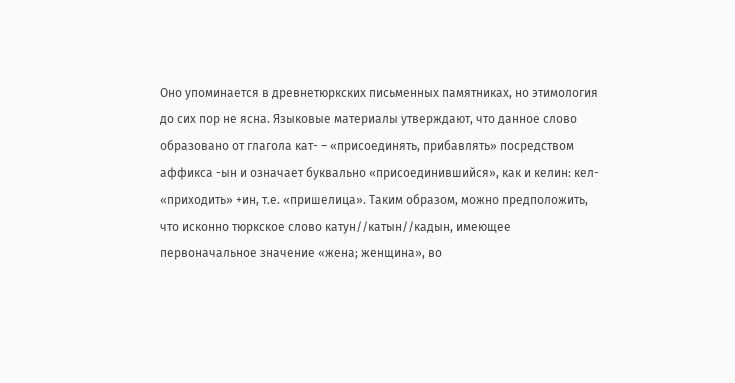Оно упоминается в древнетюркских письменных памятниках, но этимология до сих пор не ясна. Языковые материалы утверждают, что данное слово образовано от глагола кат- – «присоединять, прибавлять» посредством аффикса -ын и означает буквально «присоединившийся», как и келин: кел- «приходить» +ин, т.е. «пришелица». Таким образом, можно предположить, что исконно тюркское слово катун//катын//кадын, имеющее первоначальное значение «жена; женщина», во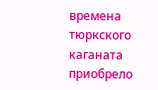времена тюркского каганата приобрело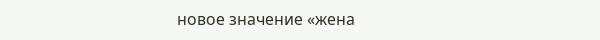новое значение «жена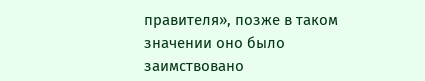правителя», позже в таком значении оно было заимствовано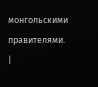монгольскими правителями.
|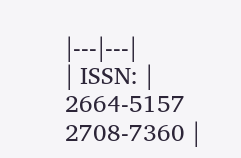|---|---|
| ISSN: | 2664-5157 2708-7360 |